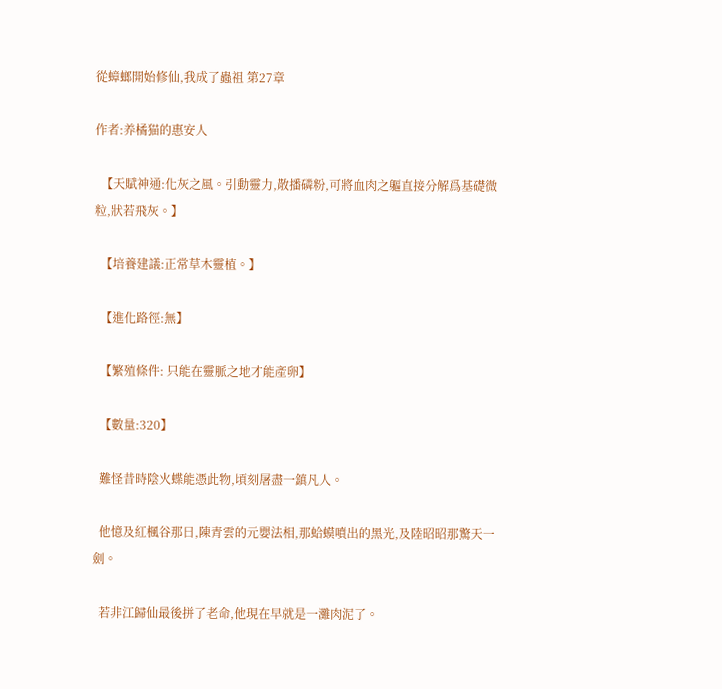從蟑螂開始修仙,我成了蟲祖 第27章

作者:养橘猫的惠安人

  【天賦神通:化灰之風。引動靈力,散播磷粉,可將血肉之軀直接分解爲基礎微粒,狀若飛灰。】

  【培養建議:正常草木靈植。】

  【進化路徑:無】

  【繁殖條件: 只能在靈脈之地才能產卵】

  【數量:320】

  難怪昔時陰火蝶能憑此物,頃刻屠盡一鎮凡人。

  他憶及紅楓谷那日,陳青雲的元嬰法相,那蛤蟆噴出的黑光,及陸昭昭那驚天一劍。

  若非江歸仙最後拼了老命,他現在早就是一灘肉泥了。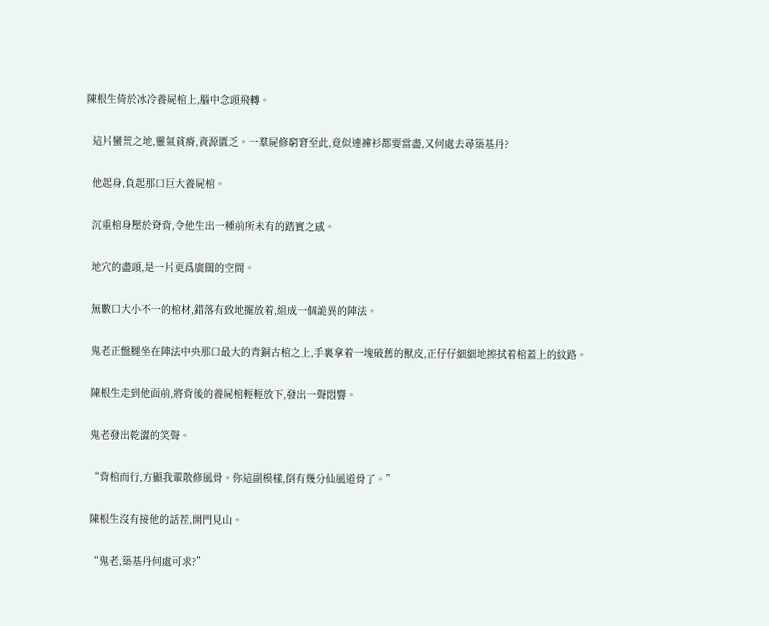陳根生倚於冰冷養屍棺上,腦中念頭飛轉。

  這片蠻荒之地,靈氣貧瘠,資源匱乏。一羣屍修窮窘至此,竟似連褲衫都要當盡,又何處去尋築基丹?

  他起身,負起那口巨大養屍棺。

  沉重棺身壓於脊背,令他生出一種前所未有的踏實之感。

  地穴的盡頭,是一片更爲廣闊的空間。

  無數口大小不一的棺材,錯落有致地擺放着,組成一個詭異的陣法。

  鬼老正盤腿坐在陣法中央那口最大的青銅古棺之上,手裏拿着一塊破舊的獸皮,正仔仔細細地擦拭着棺蓋上的紋路。

  陳根生走到他面前,將背後的養屍棺輕輕放下,發出一聲悶響。

  鬼老發出乾澀的笑聲。

  “背棺而行,方顯我輩散修風骨。你這副模樣,倒有幾分仙風道骨了。”

  陳根生沒有接他的話茬,開門見山。

  “鬼老,築基丹何處可求?”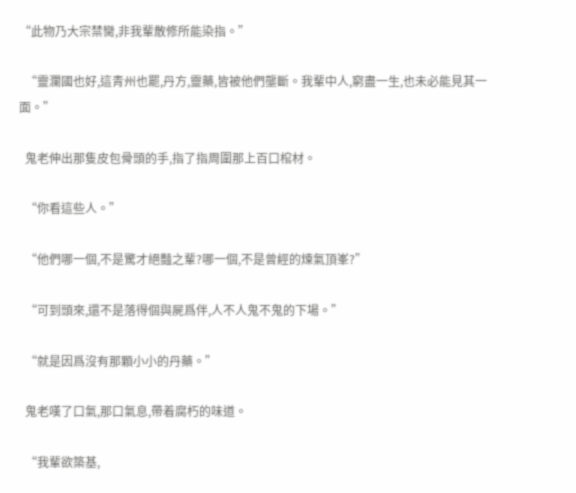“此物乃大宗禁臠,非我輩散修所能染指。”

  “靈瀾國也好,這青州也罷,丹方,靈藥,皆被他們壟斷。我輩中人,窮盡一生,也未必能見其一面。”

  鬼老伸出那隻皮包骨頭的手,指了指周圍那上百口棺材。

  “你看這些人。”

  “他們哪一個,不是驚才絕豔之輩?哪一個,不是曾經的煉氣頂峯?”

  “可到頭來,還不是落得個與屍爲伴,人不人鬼不鬼的下場。”

  “就是因爲沒有那顆小小的丹藥。”

  鬼老嘆了口氣,那口氣息,帶着腐朽的味道。

  “我輩欲築基,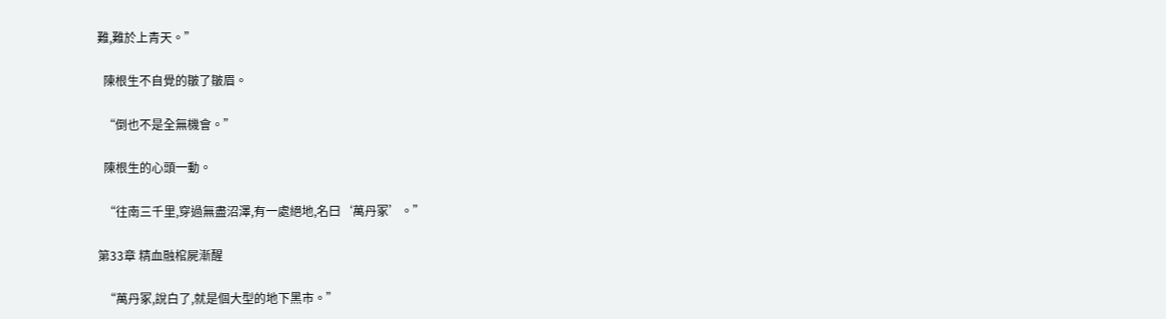難,難於上青天。”

  陳根生不自覺的皺了皺眉。

  “倒也不是全無機會。”

  陳根生的心頭一動。

  “往南三千里,穿過無盡沼澤,有一處絕地,名曰‘萬丹冢’。”

第33章 精血融棺屍漸醒

  “萬丹冢,說白了,就是個大型的地下黑市。”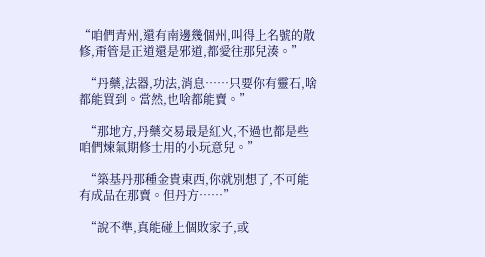“咱們青州,還有南邊幾個州,叫得上名號的散修,甭管是正道還是邪道,都愛往那兒湊。”

  “丹藥,法器,功法,消息……只要你有靈石,啥都能買到。當然,也啥都能賣。”

  “那地方,丹藥交易最是紅火,不過也都是些咱們煉氣期修士用的小玩意兒。”

  “築基丹那種金貴東西,你就別想了,不可能有成品在那賣。但丹方……”

  “說不準,真能碰上個敗家子,或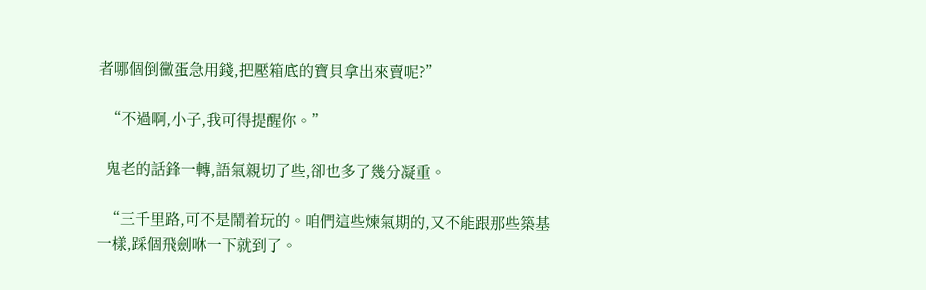者哪個倒黴蛋急用錢,把壓箱底的寶貝拿出來賣呢?”

  “不過啊,小子,我可得提醒你。”

  鬼老的話鋒一轉,語氣親切了些,卻也多了幾分凝重。

  “三千里路,可不是鬧着玩的。咱們這些煉氣期的,又不能跟那些築基一樣,踩個飛劍咻一下就到了。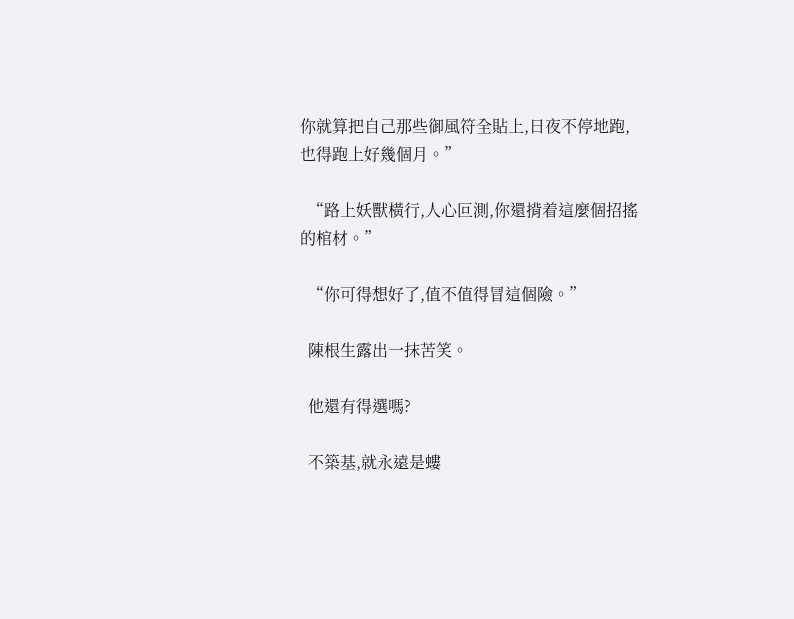你就算把自己那些御風符全貼上,日夜不停地跑,也得跑上好幾個月。”

  “路上妖獸橫行,人心叵測,你還揹着這麼個招搖的棺材。”

  “你可得想好了,值不值得冒這個險。”

  陳根生露出一抹苦笑。

  他還有得選嗎?

  不築基,就永遠是螻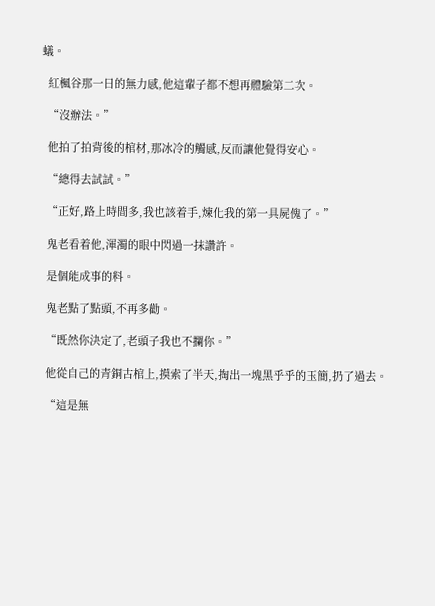蟻。

  紅楓谷那一日的無力感,他這輩子都不想再體驗第二次。

  “沒辦法。”

  他拍了拍背後的棺材,那冰冷的觸感,反而讓他覺得安心。

  “總得去試試。”

  “正好,路上時間多,我也該着手,煉化我的第一具屍傀了。”

  鬼老看着他,渾濁的眼中閃過一抹讚許。

  是個能成事的料。

  鬼老點了點頭,不再多勸。

  “既然你決定了,老頭子我也不攔你。”

  他從自己的青銅古棺上,摸索了半天,掏出一塊黑乎乎的玉簡,扔了過去。

  “這是無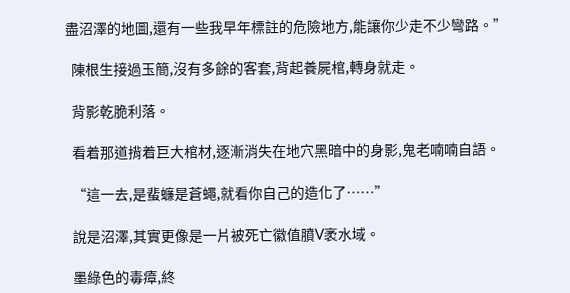盡沼澤的地圖,還有一些我早年標註的危險地方,能讓你少走不少彎路。”

  陳根生接過玉簡,沒有多餘的客套,背起養屍棺,轉身就走。

  背影乾脆利落。

  看着那道揹着巨大棺材,逐漸消失在地穴黑暗中的身影,鬼老喃喃自語。

  “這一去,是蜚蠊是蒼蠅,就看你自己的造化了……”

  說是沼澤,其實更像是一片被死亡徽值膹V袤水域。

  墨綠色的毒瘴,終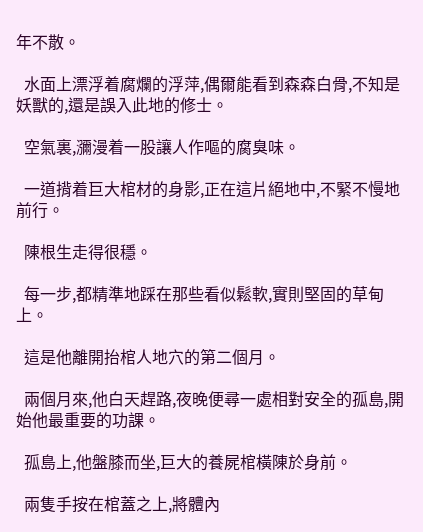年不散。

  水面上漂浮着腐爛的浮萍,偶爾能看到森森白骨,不知是妖獸的,還是誤入此地的修士。

  空氣裏,瀰漫着一股讓人作嘔的腐臭味。

  一道揹着巨大棺材的身影,正在這片絕地中,不緊不慢地前行。

  陳根生走得很穩。

  每一步,都精準地踩在那些看似鬆軟,實則堅固的草甸上。

  這是他離開抬棺人地穴的第二個月。

  兩個月來,他白天趕路,夜晚便尋一處相對安全的孤島,開始他最重要的功課。

  孤島上,他盤膝而坐,巨大的養屍棺橫陳於身前。

  兩隻手按在棺蓋之上,將體內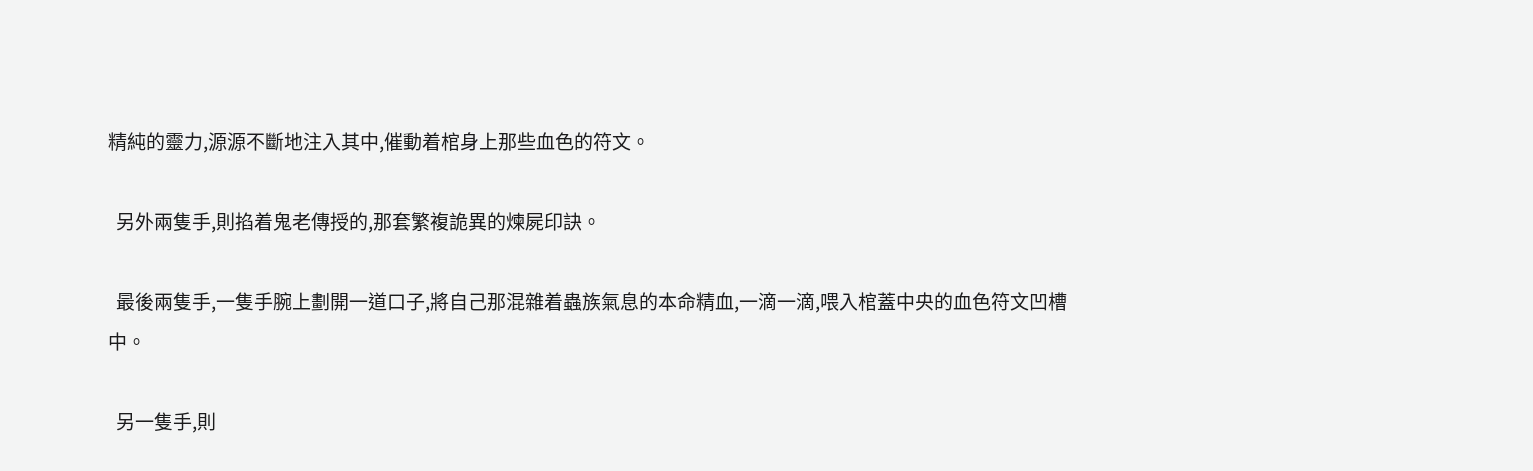精純的靈力,源源不斷地注入其中,催動着棺身上那些血色的符文。

  另外兩隻手,則掐着鬼老傳授的,那套繁複詭異的煉屍印訣。

  最後兩隻手,一隻手腕上劃開一道口子,將自己那混雜着蟲族氣息的本命精血,一滴一滴,喂入棺蓋中央的血色符文凹槽中。

  另一隻手,則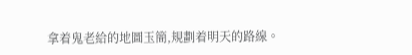拿着鬼老給的地圖玉簡,規劃着明天的路線。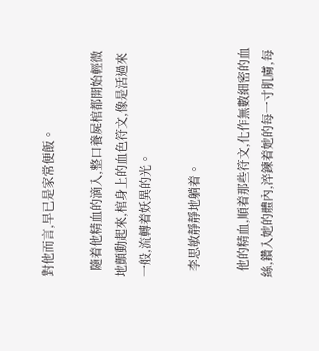對他而言,早已是家常便飯。

  隨着他精血的滴入,整口養屍棺都開始輕微地顫動起來,棺身上的血色符文,像是活過來一般,流轉着妖異的光。

  李思敏靜靜地躺着。

  他的精血,順着那些符文,化作無數細密的血絲,鑽入她的體內,淬鍊着她的每一寸肌膚,每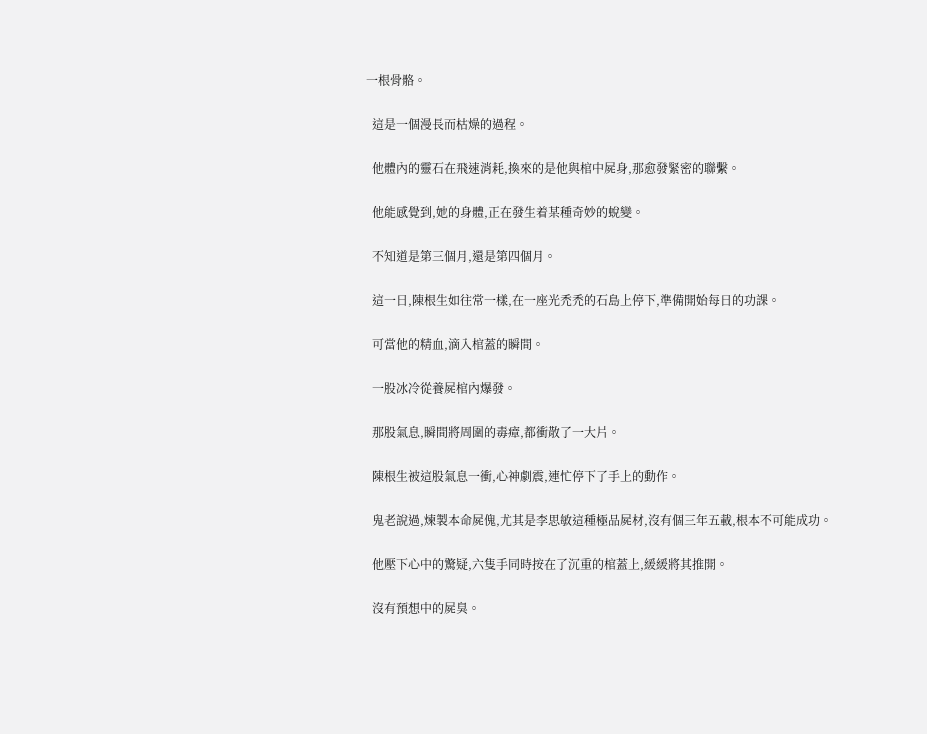一根骨骼。

  這是一個漫長而枯燥的過程。

  他體內的靈石在飛速消耗,換來的是他與棺中屍身,那愈發緊密的聯繫。

  他能感覺到,她的身體,正在發生着某種奇妙的蛻變。

  不知道是第三個月,還是第四個月。

  這一日,陳根生如往常一樣,在一座光禿禿的石島上停下,準備開始每日的功課。

  可當他的精血,滴入棺蓋的瞬間。

  一股冰冷從養屍棺內爆發。

  那股氣息,瞬間將周圍的毒瘴,都衝散了一大片。

  陳根生被這股氣息一衝,心神劇震,連忙停下了手上的動作。

  鬼老說過,煉製本命屍傀,尤其是李思敏這種極品屍材,沒有個三年五載,根本不可能成功。

  他壓下心中的驚疑,六隻手同時按在了沉重的棺蓋上,緩緩將其推開。

  沒有預想中的屍臭。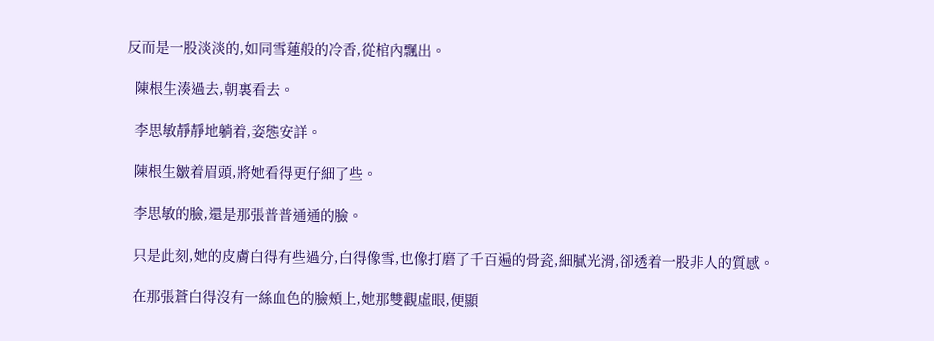反而是一股淡淡的,如同雪蓮般的冷香,從棺內飄出。

  陳根生湊過去,朝裏看去。

  李思敏靜靜地躺着,姿態安詳。

  陳根生皺着眉頭,將她看得更仔細了些。

  李思敏的臉,還是那張普普通通的臉。

  只是此刻,她的皮膚白得有些過分,白得像雪,也像打磨了千百遍的骨瓷,細膩光滑,卻透着一股非人的質感。

  在那張蒼白得沒有一絲血色的臉頰上,她那雙觀虛眼,便顯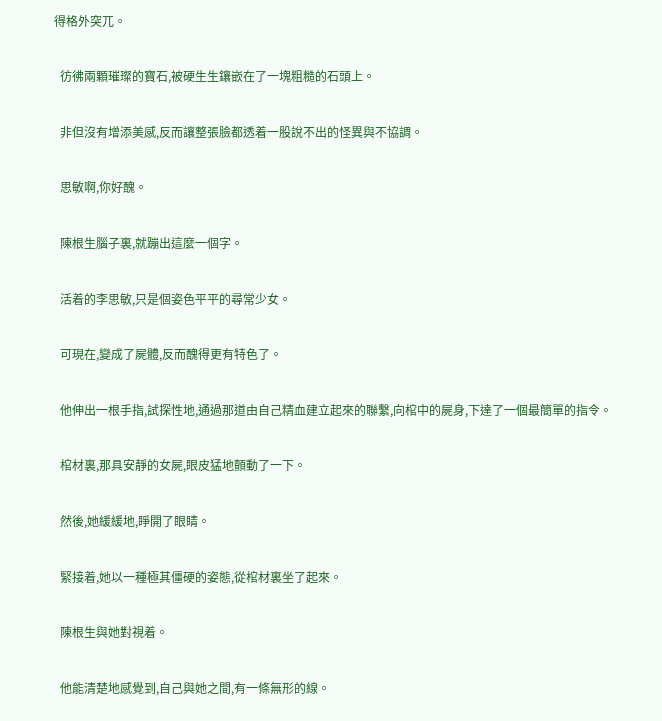得格外突兀。

  彷彿兩顆璀璨的寶石,被硬生生鑲嵌在了一塊粗糙的石頭上。

  非但沒有增添美感,反而讓整張臉都透着一股說不出的怪異與不協調。

  思敏啊,你好醜。

  陳根生腦子裏,就蹦出這麼一個字。

  活着的李思敏,只是個姿色平平的尋常少女。

  可現在,變成了屍體,反而醜得更有特色了。

  他伸出一根手指,試探性地,通過那道由自己精血建立起來的聯繫,向棺中的屍身,下達了一個最簡單的指令。

  棺材裏,那具安靜的女屍,眼皮猛地顫動了一下。

  然後,她緩緩地,睜開了眼睛。

  緊接着,她以一種極其僵硬的姿態,從棺材裏坐了起來。

  陳根生與她對視着。

  他能清楚地感覺到,自己與她之間,有一條無形的線。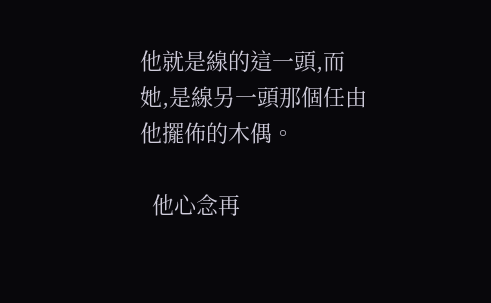他就是線的這一頭,而她,是線另一頭那個任由他擺佈的木偶。

  他心念再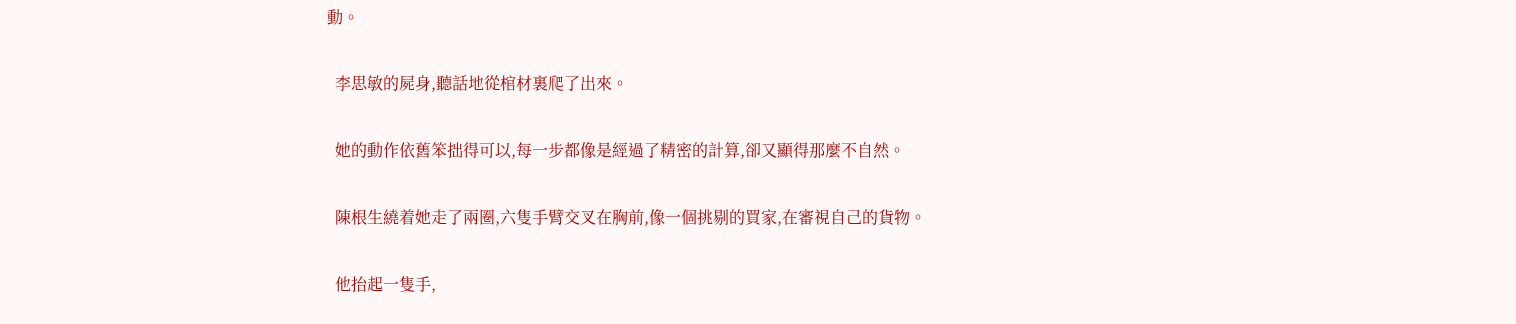動。

  李思敏的屍身,聽話地從棺材裏爬了出來。

  她的動作依舊笨拙得可以,每一步都像是經過了精密的計算,卻又顯得那麼不自然。

  陳根生繞着她走了兩圈,六隻手臂交叉在胸前,像一個挑剔的買家,在審視自己的貨物。

  他抬起一隻手,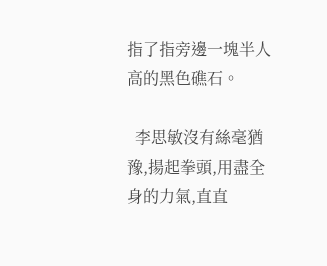指了指旁邊一塊半人高的黑色礁石。

  李思敏沒有絲毫猶豫,揚起拳頭,用盡全身的力氣,直直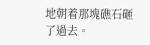地朝着那塊礁石砸了過去。